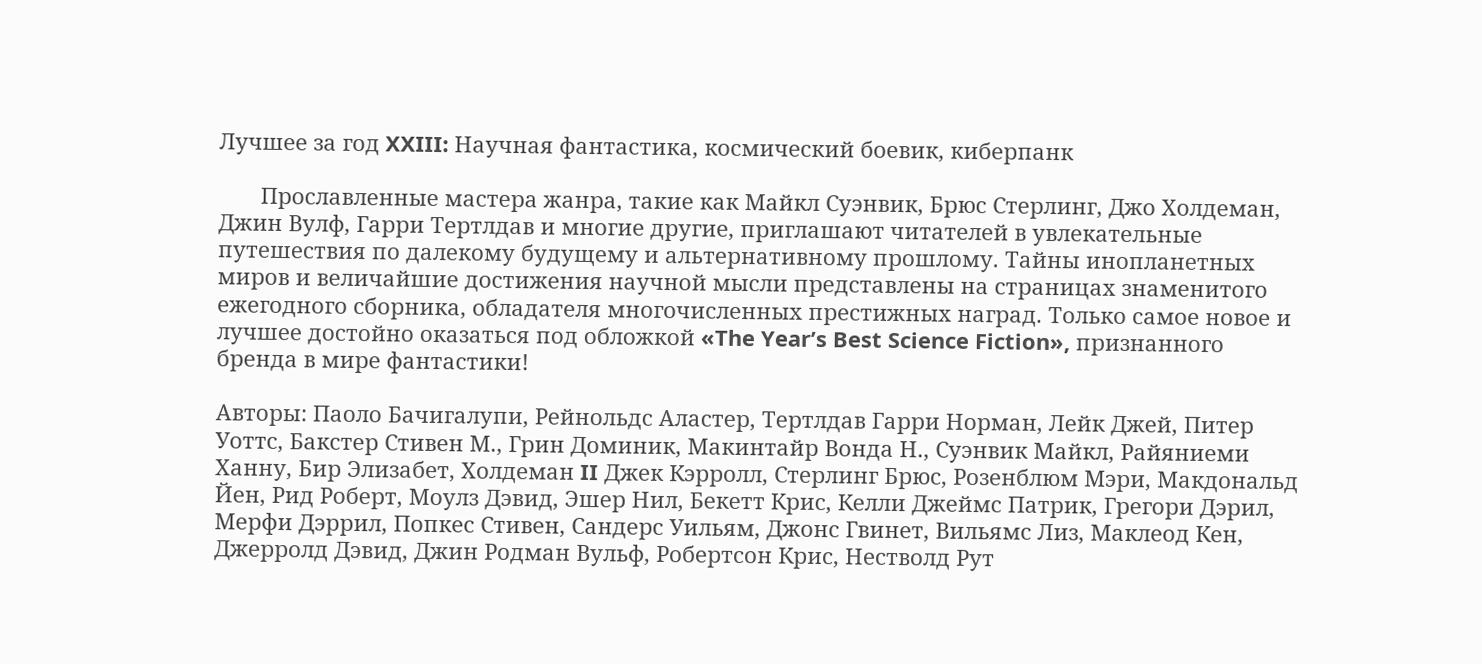Лучшее за год XXIII: Научная фантастика, космический боевик, киберпанк

       Прославленные мастера жанра, такие как Майкл Суэнвик, Брюс Стерлинг, Джо Холдеман, Джин Вулф, Гарри Тертлдав и многие другие, приглашают читателей в увлекательные путешествия по далекому будущему и альтернативному прошлому. Тайны инопланетных миров и величайшие достижения научной мысли представлены на страницах знаменитого ежегодного сборника, обладателя многочисленных престижных наград. Только самое новое и лучшее достойно оказаться под обложкой «The Year’s Best Science Fiction», признанного бренда в мире фантастики!

Авторы: Паоло Бачигалупи, Рейнольдс Аластер, Тертлдав Гарри Норман, Лейк Джей, Питер Уоттс, Бакстер Стивен М., Грин Доминик, Макинтайр Вонда Н., Суэнвик Майкл, Райяниеми Ханну, Бир Элизабет, Холдеман II Джек Кэрролл, Стерлинг Брюс, Розенблюм Мэри, Макдональд Йен, Рид Роберт, Моулз Дэвид, Эшер Нил, Бекетт Крис, Келли Джеймс Патрик, Грегори Дэрил, Мерфи Дэррил, Попкес Стивен, Сандерс Уильям, Джонс Гвинет, Вильямс Лиз, Маклеод Кен, Джерролд Дэвид, Джин Родман Вульф, Робертсон Крис, Нестволд Рут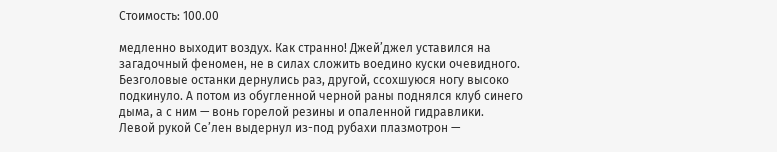Стоимость: 100.00

медленно выходит воздух. Как странно! Джей’джел уставился на загадочный феномен, не в силах сложить воедино куски очевидного. Безголовые останки дернулись раз, другой, ссохшуюся ногу высоко подкинуло. А потом из обугленной черной раны поднялся клуб синего дыма, а с ним — вонь горелой резины и опаленной гидравлики.
Левой рукой Се’лен выдернул из-под рубахи плазмотрон —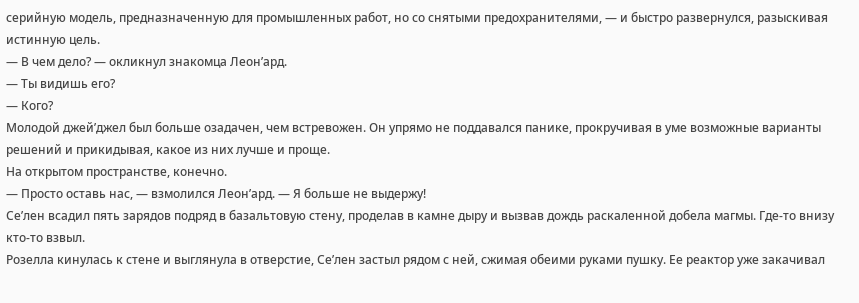серийную модель, предназначенную для промышленных работ, но со снятыми предохранителями, — и быстро развернулся, разыскивая истинную цель.
— В чем дело? — окликнул знакомца Леон’ард.
— Ты видишь его?
— Кого?
Молодой джей’джел был больше озадачен, чем встревожен. Он упрямо не поддавался панике, прокручивая в уме возможные варианты решений и прикидывая, какое из них лучше и проще.
На открытом пространстве, конечно.
— Просто оставь нас, — взмолился Леон’ард. — Я больше не выдержу!
Се’лен всадил пять зарядов подряд в базальтовую стену, проделав в камне дыру и вызвав дождь раскаленной добела магмы. Где-то внизу кто-то взвыл.
Розелла кинулась к стене и выглянула в отверстие, Се’лен застыл рядом с ней, сжимая обеими руками пушку. Ее реактор уже закачивал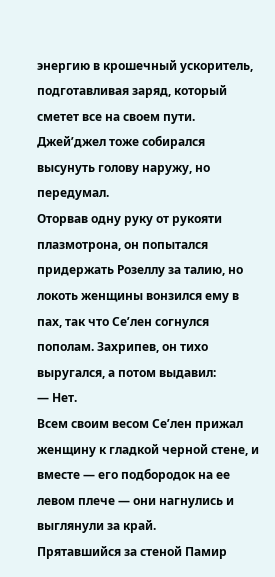энергию в крошечный ускоритель, подготавливая заряд, который сметет все на своем пути.
Джей’джел тоже собирался высунуть голову наружу, но передумал.
Оторвав одну руку от рукояти плазмотрона, он попытался придержать Розеллу за талию, но локоть женщины вонзился ему в пах, так что Се’лен согнулся пополам. Захрипев, он тихо выругался, а потом выдавил:
— Нет.
Всем своим весом Се’лен прижал женщину к гладкой черной стене, и вместе — его подбородок на ее левом плече — они нагнулись и выглянули за край.
Прятавшийся за стеной Памир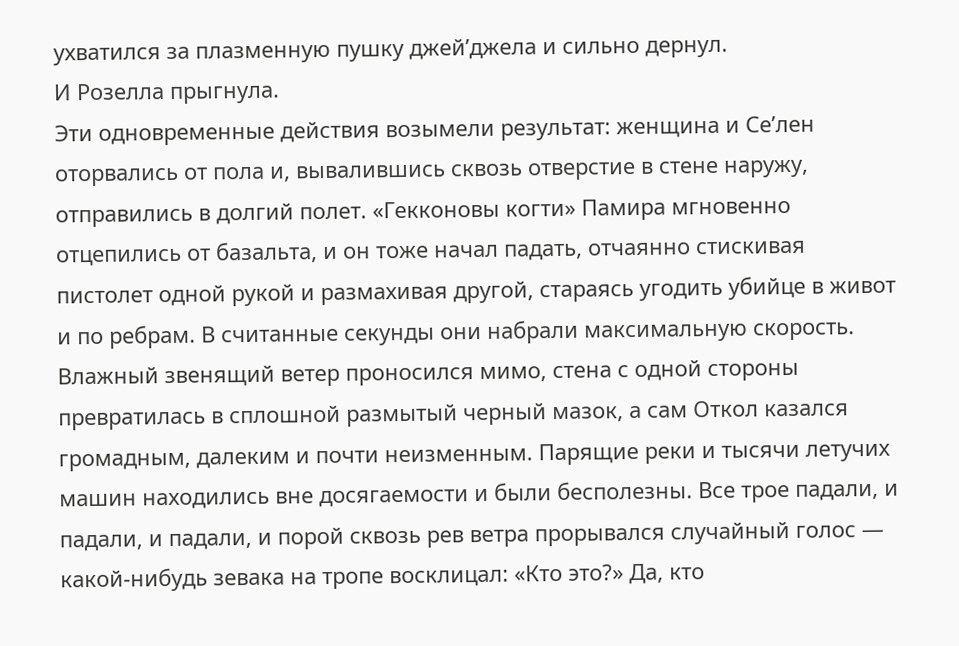ухватился за плазменную пушку джей’джела и сильно дернул.
И Розелла прыгнула.
Эти одновременные действия возымели результат: женщина и Се’лен оторвались от пола и, вывалившись сквозь отверстие в стене наружу, отправились в долгий полет. «Гекконовы когти» Памира мгновенно отцепились от базальта, и он тоже начал падать, отчаянно стискивая пистолет одной рукой и размахивая другой, стараясь угодить убийце в живот и по ребрам. В считанные секунды они набрали максимальную скорость. Влажный звенящий ветер проносился мимо, стена с одной стороны превратилась в сплошной размытый черный мазок, а сам Откол казался громадным, далеким и почти неизменным. Парящие реки и тысячи летучих машин находились вне досягаемости и были бесполезны. Все трое падали, и падали, и падали, и порой сквозь рев ветра прорывался случайный голос — какой-нибудь зевака на тропе восклицал: «Кто это?» Да, кто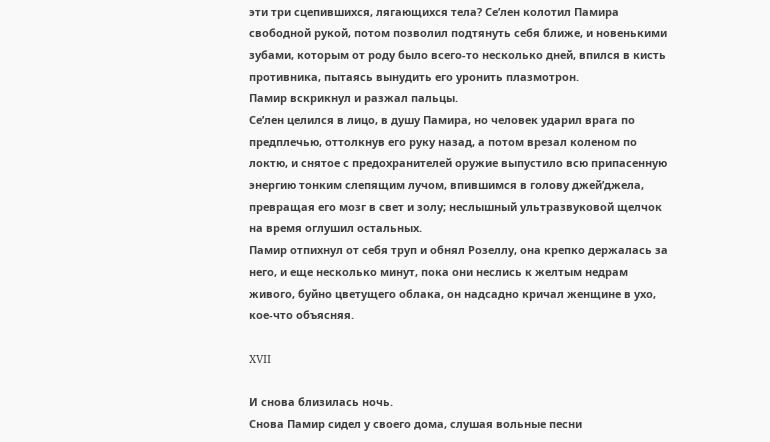эти три сцепившихся, лягающихся тела? Се’лен колотил Памира свободной рукой, потом позволил подтянуть себя ближе, и новенькими зубами, которым от роду было всего-то несколько дней, впился в кисть противника, пытаясь вынудить его уронить плазмотрон.
Памир вскрикнул и разжал пальцы.
Се’лен целился в лицо, в душу Памира, но человек ударил врага по предплечью, оттолкнув его руку назад, а потом врезал коленом по локтю, и снятое с предохранителей оружие выпустило всю припасенную энергию тонким слепящим лучом, впившимся в голову джей’джела, превращая его мозг в свет и золу; неслышный ультразвуковой щелчок на время оглушил остальных.
Памир отпихнул от себя труп и обнял Розеллу, она крепко держалась за него, и еще несколько минут, пока они неслись к желтым недрам живого, буйно цветущего облака, он надсадно кричал женщине в ухо, кое-что объясняя.

XVII

И снова близилась ночь.
Снова Памир сидел у своего дома, слушая вольные песни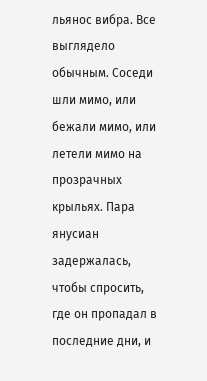льянос вибра. Все выглядело обычным. Соседи шли мимо, или бежали мимо, или летели мимо на прозрачных крыльях. Пара янусиан задержалась, чтобы спросить, где он пропадал в последние дни, и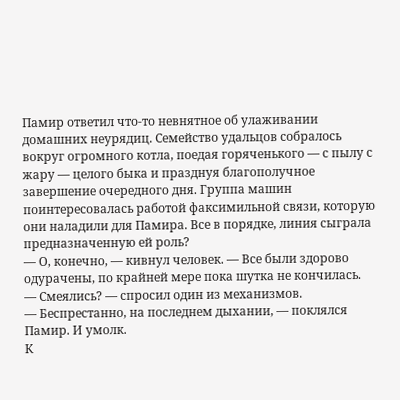Памир ответил что-то невнятное об улаживании домашних неурядиц. Семейство удальцов собралось вокруг огромного котла, поедая горяченького — с пылу с жару — целого быка и празднуя благополучное завершение очередного дня. Группа машин поинтересовалась работой факсимильной связи, которую они наладили для Памира. Все в порядке, линия сыграла предназначенную ей роль?
— О, конечно, — кивнул человек. — Все были здорово одурачены, по крайней мере пока шутка не кончилась.
— Смеялись? — спросил один из механизмов.
— Беспрестанно, на последнем дыхании, — поклялся Памир. И умолк.
К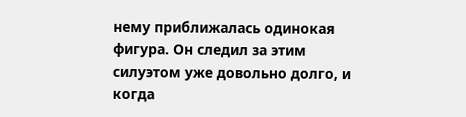нему приближалась одинокая фигура. Он следил за этим силуэтом уже довольно долго, и когда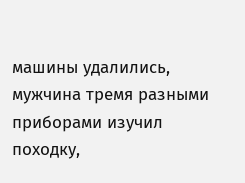машины удалились, мужчина тремя разными приборами изучил походку,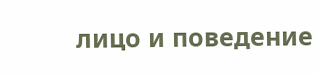лицо и поведение